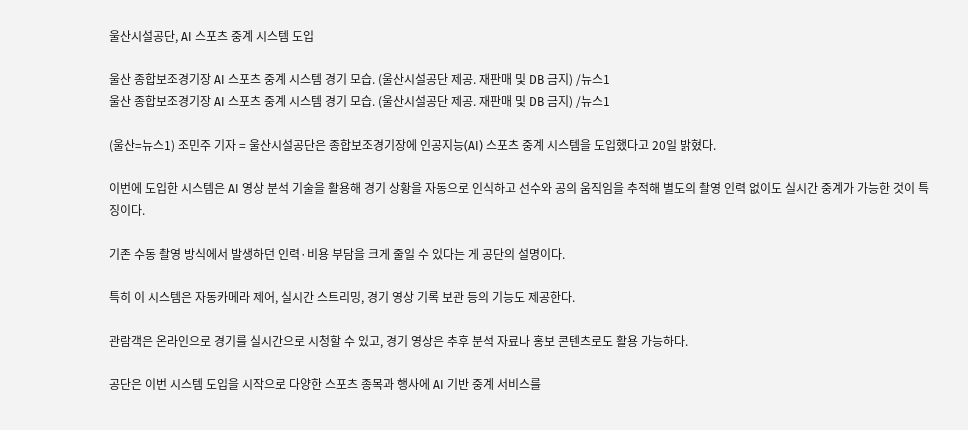울산시설공단, AI 스포츠 중계 시스템 도입

울산 종합보조경기장 AI 스포츠 중계 시스템 경기 모습. (울산시설공단 제공. 재판매 및 DB 금지) /뉴스1
울산 종합보조경기장 AI 스포츠 중계 시스템 경기 모습. (울산시설공단 제공. 재판매 및 DB 금지) /뉴스1

(울산=뉴스1) 조민주 기자 = 울산시설공단은 종합보조경기장에 인공지능(AI) 스포츠 중계 시스템을 도입했다고 20일 밝혔다.

이번에 도입한 시스템은 AI 영상 분석 기술을 활용해 경기 상황을 자동으로 인식하고 선수와 공의 움직임을 추적해 별도의 촬영 인력 없이도 실시간 중계가 가능한 것이 특징이다.

기존 수동 촬영 방식에서 발생하던 인력·비용 부담을 크게 줄일 수 있다는 게 공단의 설명이다.

특히 이 시스템은 자동카메라 제어, 실시간 스트리밍, 경기 영상 기록 보관 등의 기능도 제공한다.

관람객은 온라인으로 경기를 실시간으로 시청할 수 있고, 경기 영상은 추후 분석 자료나 홍보 콘텐츠로도 활용 가능하다.

공단은 이번 시스템 도입을 시작으로 다양한 스포츠 종목과 행사에 AI 기반 중계 서비스를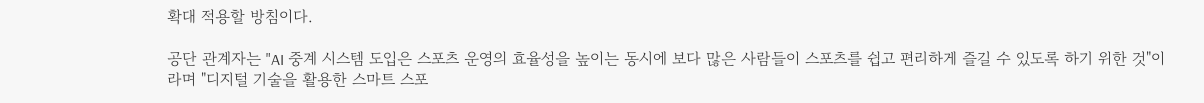확대 적용할 방침이다.

공단 관계자는 "AI 중계 시스템 도입은 스포츠 운영의 효율성을 높이는 동시에 보다 많은 사람들이 스포츠를 쉽고 편리하게 즐길 수 있도록 하기 위한 것"이라며 "디지털 기술을 활용한 스마트 스포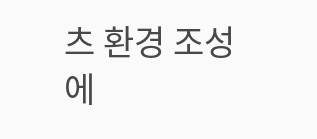츠 환경 조성에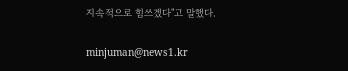지속적으로 힘쓰겠다"고 말했다.

minjuman@news1.kr